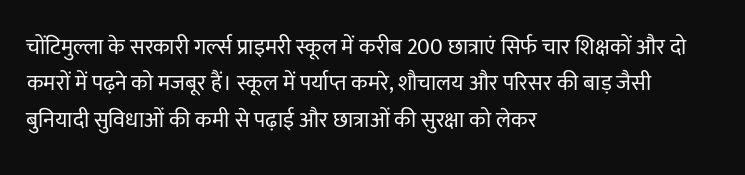चोंटिमुल्ला के सरकारी गर्ल्स प्राइमरी स्कूल में करीब 200 छात्राएं सिर्फ चार शिक्षकों और दो कमरों में पढ़ने को मजबूर हैं। स्कूल में पर्याप्त कमरे, शौचालय और परिसर की बाड़ जैसी बुनियादी सुविधाओं की कमी से पढ़ाई और छात्राओं की सुरक्षा को लेकर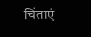चिंताएं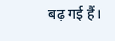बढ़ गई हैं।